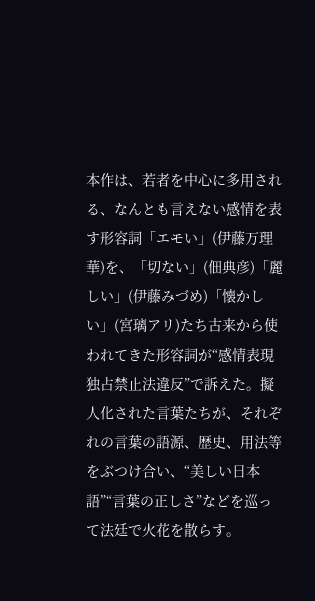本作は、若者を中心に多用される、なんとも言えない感情を表す形容詞「エモい」(伊藤万理華)を、「切ない」(佃典彦)「麗しい」(伊藤みづめ)「懐かしい」(宮璃アリ)たち古来から使われてきた形容詞が“感情表現独占禁止法違反”で訴えた。擬人化された言葉たちが、それぞれの言葉の語源、歴史、用法等をぶつけ合い、“美しい日本語”“言葉の正しさ”などを巡って法廷で火花を散らす。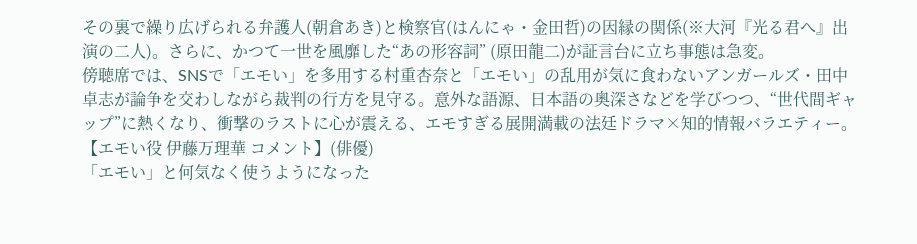その裏で繰り広げられる弁護人(朝倉あき)と検察官(はんにゃ・金田哲)の因縁の関係(※大河『光る君へ』出演の二人)。さらに、かつて一世を風靡した“あの形容詞” (原田龍二)が証言台に立ち事態は急変。
傍聴席では、SNSで「エモい」を多用する村重杏奈と「エモい」の乱用が気に食わないアンガールズ・田中卓志が論争を交わしながら裁判の行方を見守る。意外な語源、日本語の奥深さなどを学びつつ、“世代間ギャップ”に熱くなり、衝撃のラストに心が震える、エモすぎる展開満載の法廷ドラマ×知的情報バラエティー。
【エモい役 伊藤万理華 コメント】(俳優)
「エモい」と何気なく使うようになった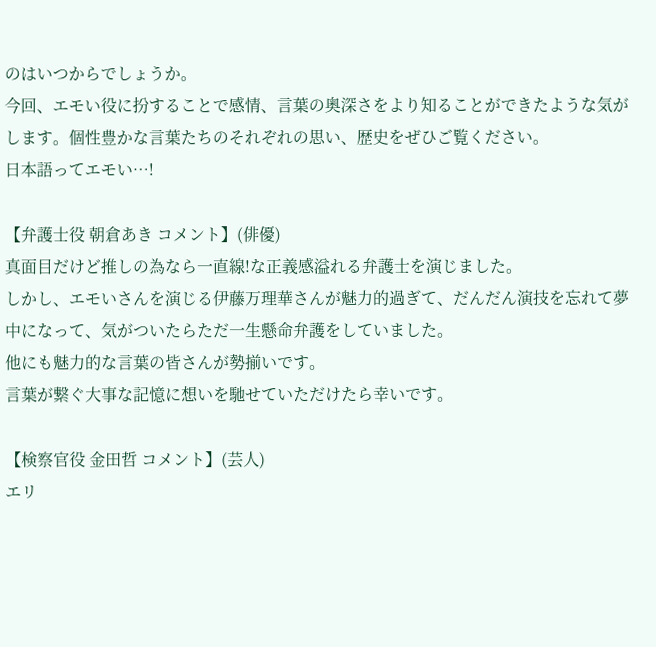のはいつからでしょうか。
今回、エモい役に扮することで感情、言葉の奥深さをより知ることができたような気がします。個性豊かな言葉たちのそれぞれの思い、歴史をぜひご覧ください。
日本語ってエモい…!

【弁護士役 朝倉あき コメント】(俳優)
真面目だけど推しの為なら一直線!な正義感溢れる弁護士を演じました。
しかし、エモいさんを演じる伊藤万理華さんが魅力的過ぎて、だんだん演技を忘れて夢中になって、気がついたらただ一生懸命弁護をしていました。
他にも魅力的な言葉の皆さんが勢揃いです。
言葉が繋ぐ大事な記憶に想いを馳せていただけたら幸いです。

【検察官役 金田哲 コメント】(芸人)
エリ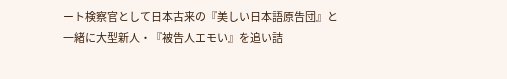ート検察官として日本古来の『美しい日本語原告団』と一緒に大型新人・『被告人エモい』を追い詰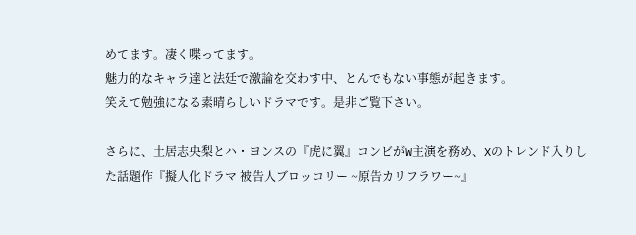めてます。凄く喋ってます。
魅力的なキャラ達と法廷で激論を交わす中、とんでもない事態が起きます。
笑えて勉強になる素晴らしいドラマです。是非ご覧下さい。

さらに、土居志央梨とハ・ヨンスの『虎に翼』コンビがW主演を務め、Xのトレンド入りした話題作『擬人化ドラマ 被告人ブロッコリー ~原告カリフラワー~』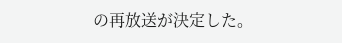の再放送が決定した。